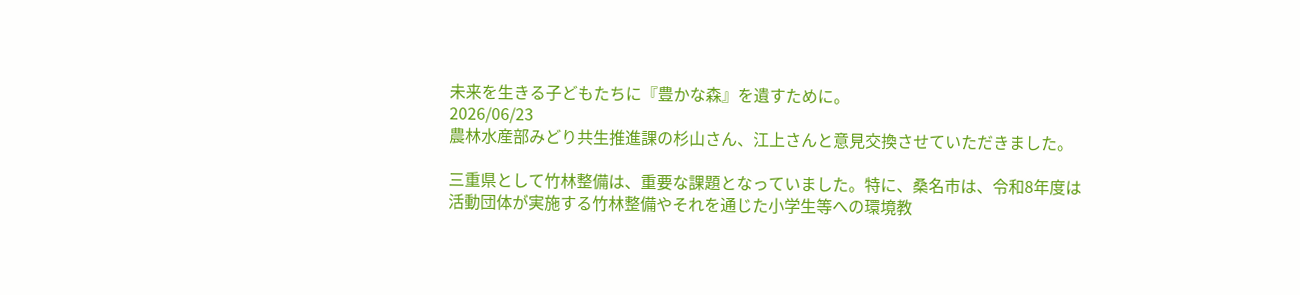未来を生きる子どもたちに『豊かな森』を遺すために。
2026/06/23
農林水産部みどり共生推進課の杉山さん、江上さんと意見交換させていただきました。

三重県として竹林整備は、重要な課題となっていました。特に、桑名市は、令和8年度は活動団体が実施する竹林整備やそれを通じた小学生等への環境教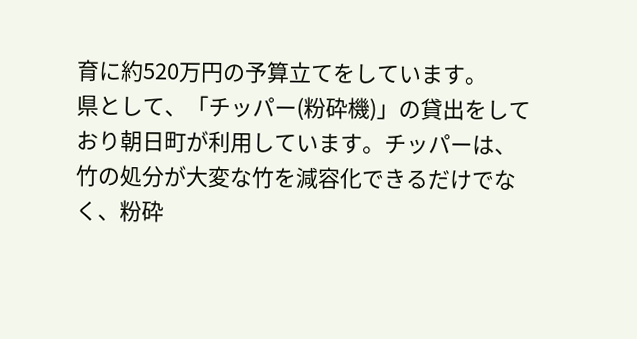育に約520万円の予算立てをしています。
県として、「チッパー(粉砕機)」の貸出をしており朝日町が利用しています。チッパーは、竹の処分が大変な竹を減容化できるだけでなく、粉砕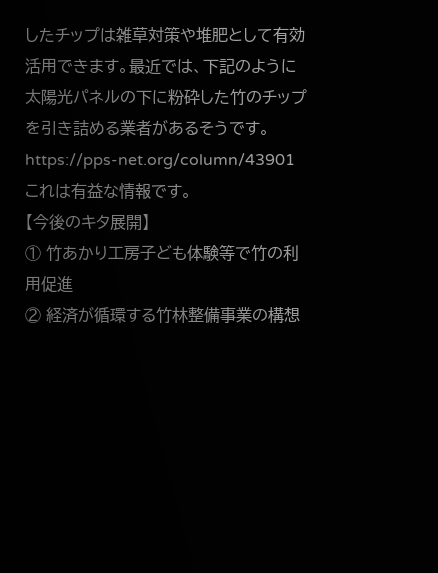したチップは雑草対策や堆肥として有効活用できます。最近では、下記のように太陽光パネルの下に粉砕した竹のチップを引き詰める業者があるそうです。
https://pps-net.org/column/43901
これは有益な情報です。
【今後のキタ展開】
① 竹あかり工房子ども体験等で竹の利用促進
② 経済が循環する竹林整備事業の構想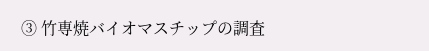③ 竹専焼バイオマスチップの調査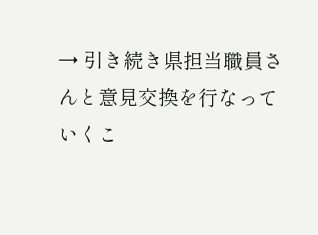→ 引き続き県担当職員さんと意見交換を行なっていくこ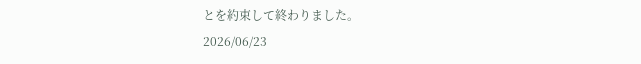とを約束して終わりました。
2026/06/23